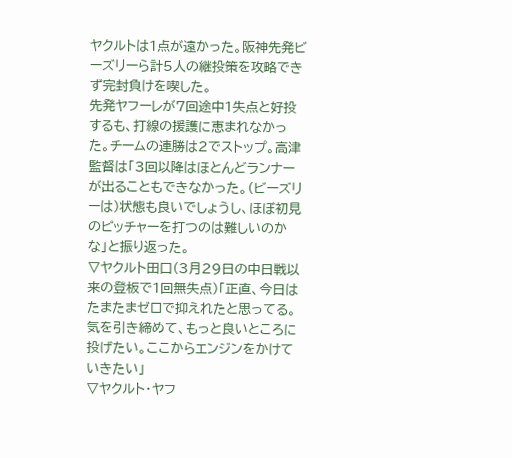ヤクルトは1点が遠かった。阪神先発ビーズリーら計5人の継投策を攻略できず完封負けを喫した。
先発ヤフーレが7回途中1失点と好投するも、打線の援護に恵まれなかった。チームの連勝は2でストップ。高津監督は「3回以降はほとんどランナーが出ることもできなかった。(ビーズリーは)状態も良いでしょうし、ほぼ初見のピッチャーを打つのは難しいのかな」と振り返った。
▽ヤクルト田口(3月29日の中日戦以来の登板で1回無失点)「正直、今日はたまたまゼロで抑えれたと思ってる。気を引き締めて、もっと良いところに投げたい。ここからエンジンをかけていきたい」
▽ヤクルト・ヤフ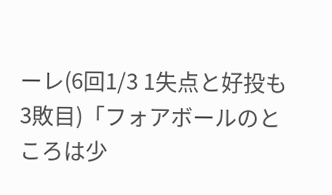ーレ(6回1/3 1失点と好投も3敗目)「フォアボールのところは少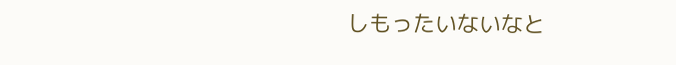しもったいないなと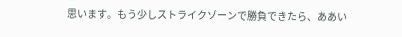思います。もう少しストライクゾーンで勝負できたら、ああい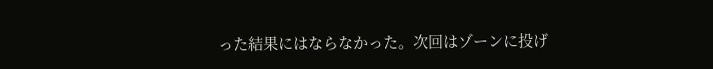った結果にはならなかった。次回はゾーンに投げ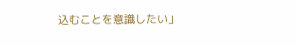込むことを意識したい」